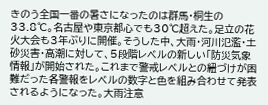きのう全国一番の暑さになったのは群馬・桐生の33.8℃。名古屋や東京都心でも30℃超えた。足立の花火大会も3年ぶりに開催。そうした中、大雨・河川氾濫・土砂災害・高潮に対して、5段階レベルの新しい「防災気象情報」が開始された。これまで警戒レベルとの紐づけが困難だった各警報をレベルの数字と色を組み合わせて発表されるようになった。大雨注意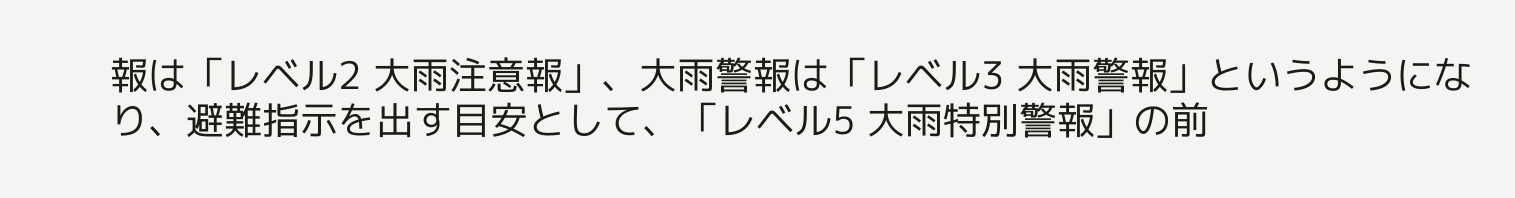報は「レベル2 大雨注意報」、大雨警報は「レベル3 大雨警報」というようになり、避難指示を出す目安として、「レベル5 大雨特別警報」の前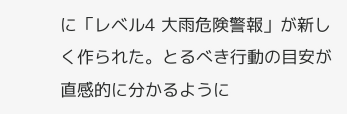に「レベル4 大雨危険警報」が新しく作られた。とるべき行動の目安が直感的に分かるように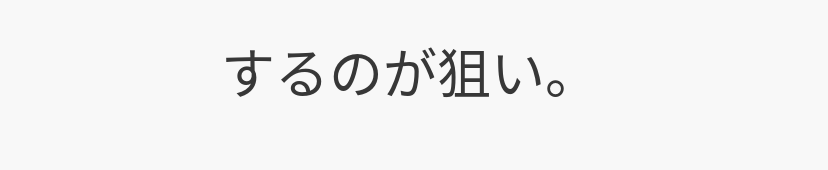するのが狙い。